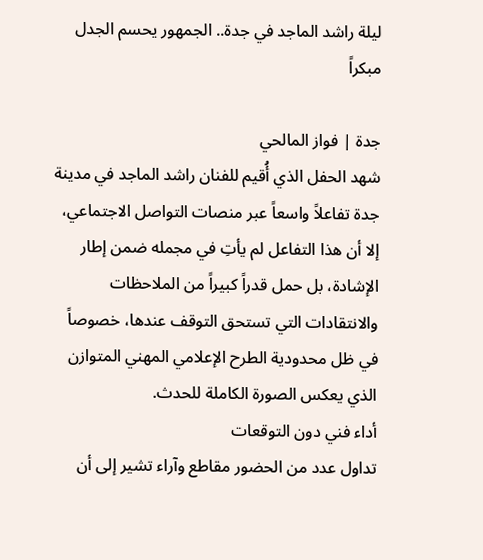ليلة راشد الماجد في جدة.. الجمهور يحسم الجدل مبكراً

جدة | فواز المالحي
شهد الحفل الذي أُقيم للفنان راشد الماجد في مدينة جدة تفاعلاً واسعاً عبر منصات التواصل الاجتماعي، إلا أن هذا التفاعل لم يأتِ في مجمله ضمن إطار الإشادة، بل حمل قدراً كبيراً من الملاحظات والانتقادات التي تستحق التوقف عندها، خصوصاً في ظل محدودية الطرح الإعلامي المهني المتوازن الذي يعكس الصورة الكاملة للحدث.
أداء فني دون التوقعات
تداول عدد من الحضور مقاطع وآراء تشير إلى أن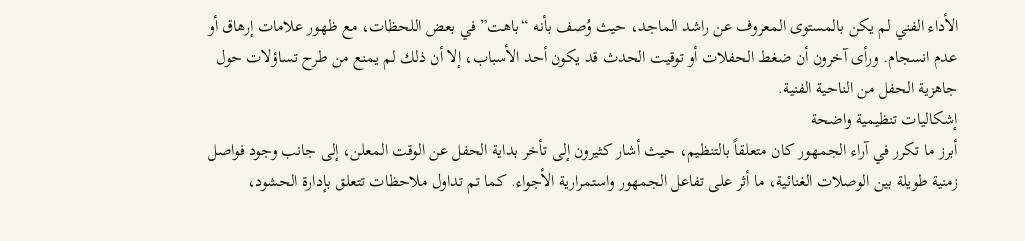الأداء الفني لم يكن بالمستوى المعروف عن راشد الماجد، حيث وُصف بأنه “باهت” في بعض اللحظات، مع ظهور علامات إرهاق أو عدم انسجام. ورأى آخرون أن ضغط الحفلات أو توقيت الحدث قد يكون أحد الأسباب، إلا أن ذلك لم يمنع من طرح تساؤلات حول جاهزية الحفل من الناحية الفنية.
إشكاليات تنظيمية واضحة
أبرز ما تكرر في آراء الجمهور كان متعلقاً بالتنظيم، حيث أشار كثيرون إلى تأخر بداية الحفل عن الوقت المعلن، إلى جانب وجود فواصل زمنية طويلة بين الوصلات الغنائية، ما أثر على تفاعل الجمهور واستمرارية الأجواء. كما تم تداول ملاحظات تتعلق بإدارة الحشود،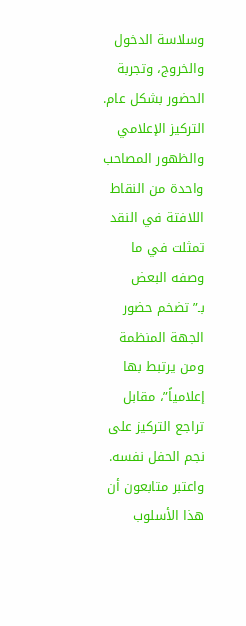وسلاسة الدخول والخروج، وتجربة الحضور بشكل عام.
التركيز الإعلامي والظهور المصاحب
واحدة من النقاط اللافتة في النقد تمثلت في ما وصفه البعض بـ”تضخم حضور الجهة المنظمة ومن يرتبط بها إعلامياً”، مقابل تراجع التركيز على نجم الحفل نفسه. واعتبر متابعون أن هذا الأسلوب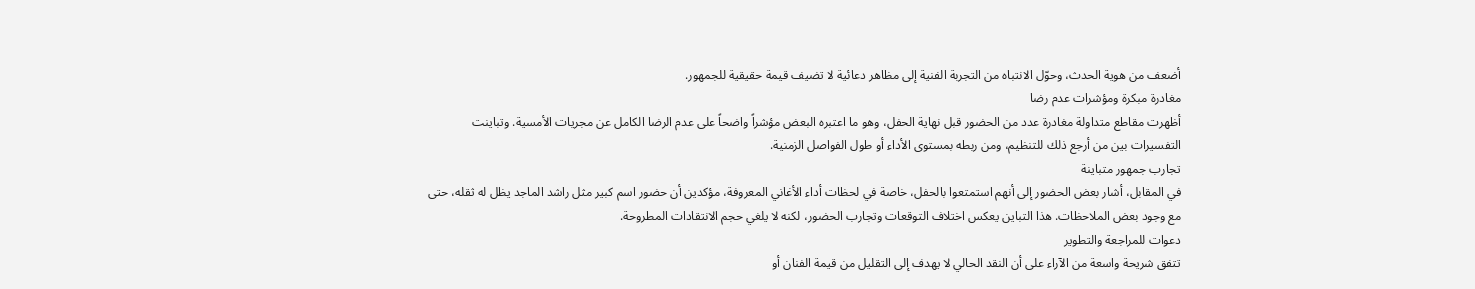أضعف من هوية الحدث، وحوّل الانتباه من التجربة الفنية إلى مظاهر دعائية لا تضيف قيمة حقيقية للجمهور.
مغادرة مبكرة ومؤشرات عدم رضا
أظهرت مقاطع متداولة مغادرة عدد من الحضور قبل نهاية الحفل، وهو ما اعتبره البعض مؤشراً واضحاً على عدم الرضا الكامل عن مجريات الأمسية. وتباينت التفسيرات بين من أرجع ذلك للتنظيم، ومن ربطه بمستوى الأداء أو طول الفواصل الزمنية.
تجارب جمهور متباينة
في المقابل، أشار بعض الحضور إلى أنهم استمتعوا بالحفل، خاصة في لحظات أداء الأغاني المعروفة، مؤكدين أن حضور اسم كبير مثل راشد الماجد يظل له ثقله، حتى مع وجود بعض الملاحظات. هذا التباين يعكس اختلاف التوقعات وتجارب الحضور، لكنه لا يلغي حجم الانتقادات المطروحة.
دعوات للمراجعة والتطوير
تتفق شريحة واسعة من الآراء على أن النقد الحالي لا يهدف إلى التقليل من قيمة الفنان أو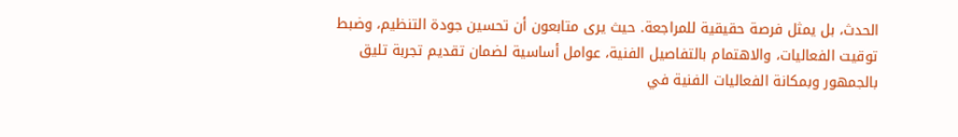الحدث، بل يمثل فرصة حقيقية للمراجعة. حيث يرى متابعون أن تحسين جودة التنظيم، وضبط توقيت الفعاليات، والاهتمام بالتفاصيل الفنية، عوامل أساسية لضمان تقديم تجربة تليق بالجمهور وبمكانة الفعاليات الفنية في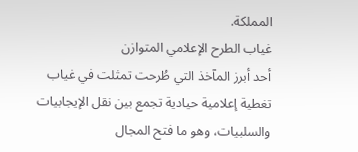المملكة.
غياب الطرح الإعلامي المتوازن
أحد أبرز المآخذ التي طُرحت تمثلت في غياب تغطية إعلامية حيادية تجمع بين نقل الإيجابيات والسلبيات، وهو ما فتح المجال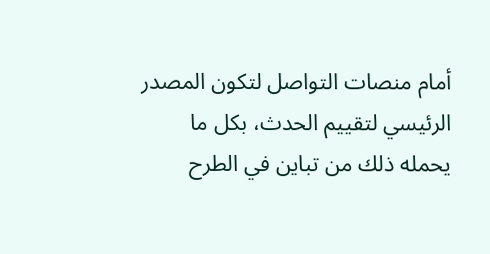أمام منصات التواصل لتكون المصدر الرئيسي لتقييم الحدث، بكل ما يحمله ذلك من تباين في الطرح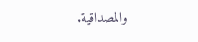والمصداقية.